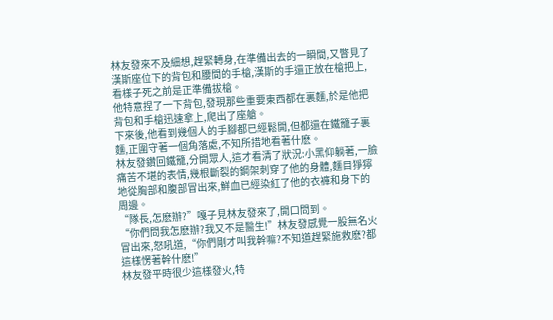林友發來不及細想,趕緊轉身,在準備出去的一瞬間,又瞥見了漢斯座位下的背包和腰間的手槍,漢斯的手還正放在槍把上,看樣子死之前是正準備拔槍。
他特意捏了一下背包,發現那些重要東西都在裏麵,於是他把背包和手槍迅速拿上,爬出了座艙。
下來後,他看到幾個人的手腳都已經鬆開,但都還在鐵籠子裏麵,正圍守著一個角落處,不知所措地看著什麽。
林友發鑽回鐵籠,分開眾人,這才看清了狀況:小黑仰躺著,一臉痛苦不堪的表情,幾根斷裂的鋼架刺穿了他的身體,麵目猙獰地從胸部和腹部冒出來,鮮血已經染紅了他的衣褲和身下的周邊。
“隊長,怎麽辦?”嘎子見林友發來了,開口問到。
“你們問我怎麽辦?我又不是醫生!”林友發感覺一股無名火冒出來,怒吼道,“你們剛才叫我幹嘛?不知道趕緊施救麽?都這樣愣著幹什麽!”
林友發平時很少這樣發火,特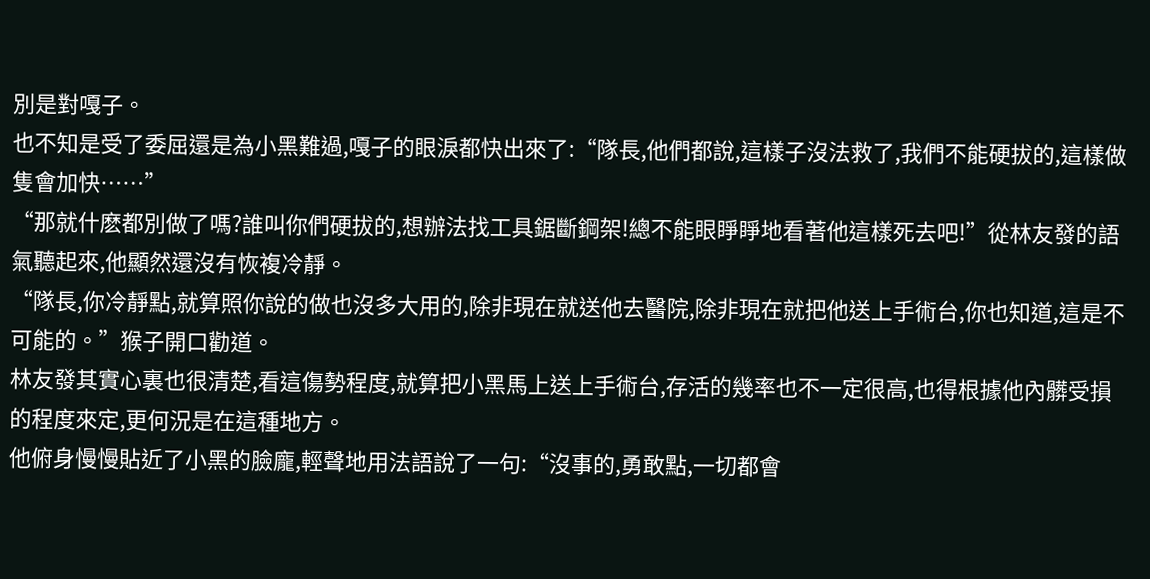別是對嘎子。
也不知是受了委屈還是為小黑難過,嘎子的眼淚都快出來了:“隊長,他們都說,這樣子沒法救了,我們不能硬拔的,這樣做隻會加快……”
“那就什麽都別做了嗎?誰叫你們硬拔的,想辦法找工具鋸斷鋼架!總不能眼睜睜地看著他這樣死去吧!”從林友發的語氣聽起來,他顯然還沒有恢複冷靜。
“隊長,你冷靜點,就算照你說的做也沒多大用的,除非現在就送他去醫院,除非現在就把他送上手術台,你也知道,這是不可能的。”猴子開口勸道。
林友發其實心裏也很清楚,看這傷勢程度,就算把小黑馬上送上手術台,存活的幾率也不一定很高,也得根據他內髒受損的程度來定,更何況是在這種地方。
他俯身慢慢貼近了小黑的臉龐,輕聲地用法語說了一句:“沒事的,勇敢點,一切都會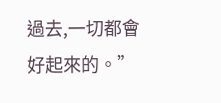過去,一切都會好起來的。”